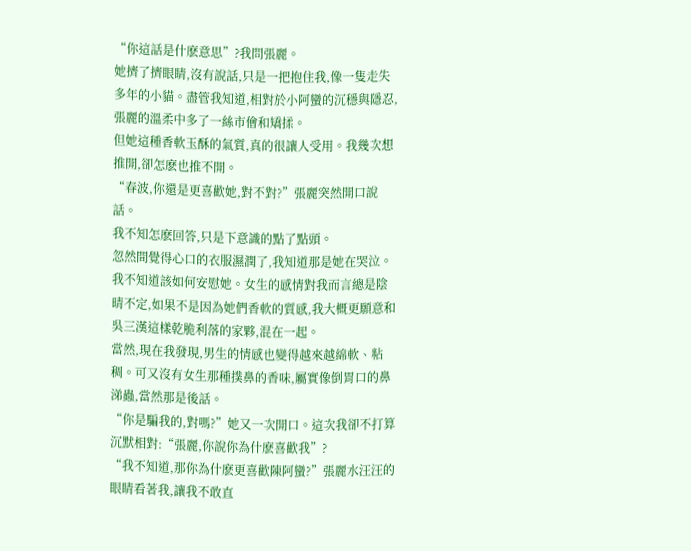“你這話是什麽意思”?我問張麗。
她擠了擠眼睛,沒有說話,只是一把抱住我,像一隻走失多年的小貓。盡管我知道,相對於小阿蠻的沉穩與隱忍,張麗的溫柔中多了一絲市儈和矯揉。
但她這種香軟玉酥的氣質,真的很讓人受用。我幾次想推開,卻怎麽也推不開。
“春波,你還是更喜歡她,對不對?”張麗突然開口說話。
我不知怎麽回答,只是下意識的點了點頭。
忽然間覺得心口的衣服濕潤了,我知道那是她在哭泣。我不知道該如何安慰她。女生的感情對我而言總是陰晴不定,如果不是因為她們香軟的質感,我大概更願意和吳三漢這樣乾脆利落的家夥,混在一起。
當然,現在我發現,男生的情感也變得越來越綿軟、粘稠。可又沒有女生那種撲鼻的香味,屬實像倒胃口的鼻涕蟲,當然那是後話。
“你是騙我的,對嗎?”她又一次開口。這次我卻不打算沉默相對:“張麗,你說你為什麽喜歡我”?
“我不知道,那你為什麽更喜歡陳阿蠻?”張麗水汪汪的眼睛看著我,讓我不敢直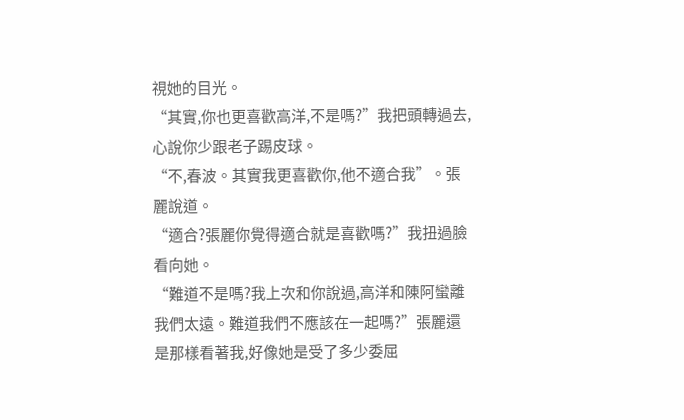視她的目光。
“其實,你也更喜歡高洋,不是嗎?”我把頭轉過去,心說你少跟老子踢皮球。
“不,春波。其實我更喜歡你,他不適合我”。張麗說道。
“適合?張麗你覺得適合就是喜歡嗎?”我扭過臉看向她。
“難道不是嗎?我上次和你說過,高洋和陳阿蠻離我們太遠。難道我們不應該在一起嗎?”張麗還是那樣看著我,好像她是受了多少委屈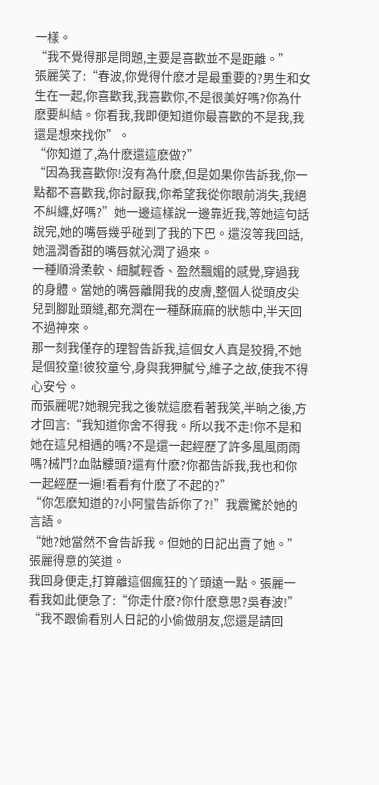一樣。
“我不覺得那是問題,主要是喜歡並不是距離。”
張麗笑了:“春波,你覺得什麽才是最重要的?男生和女生在一起,你喜歡我,我喜歡你,不是很美好嗎?你為什麽要糾結。你看我,我即便知道你最喜歡的不是我,我還是想來找你”。
“你知道了,為什麽還這麽做?”
“因為我喜歡你!沒有為什麽,但是如果你告訴我,你一點都不喜歡我,你討厭我,你希望我從你眼前消失,我絕不糾纏,好嗎?”她一邊這樣說一邊靠近我,等她這句話說完,她的嘴唇幾乎碰到了我的下巴。還沒等我回話,她溫潤香甜的嘴唇就沁潤了過來。
一種順滑柔軟、細膩輕香、盈然飄媚的感覺,穿過我的身體。當她的嘴唇離開我的皮膚,整個人從頭皮尖兒到腳趾頭縫,都充潤在一種酥麻麻的狀態中,半天回不過神來。
那一刻我僅存的理智告訴我,這個女人真是狡猾,不她是個狡童!彼狡童兮,身與我狎膩兮,維子之故,使我不得心安兮。
而張麗呢?她親完我之後就這麽看著我笑,半晌之後,方才回言:“我知道你舍不得我。所以我不走!你不是和她在這兒相遇的嗎?不是還一起經歷了許多風風雨雨嗎?械鬥?血骷髏頭?還有什麽?你都告訴我,我也和你一起經歷一遍!看看有什麽了不起的?”
“你怎麽知道的?小阿蠻告訴你了?!”我震驚於她的言語。
“她?她當然不會告訴我。但她的日記出賣了她。”張麗得意的笑道。
我回身便走,打算離這個瘋狂的丫頭遠一點。張麗一看我如此便急了:“你走什麽?你什麽意思?吳春波!”
“我不跟偷看別人日記的小偷做朋友,您還是請回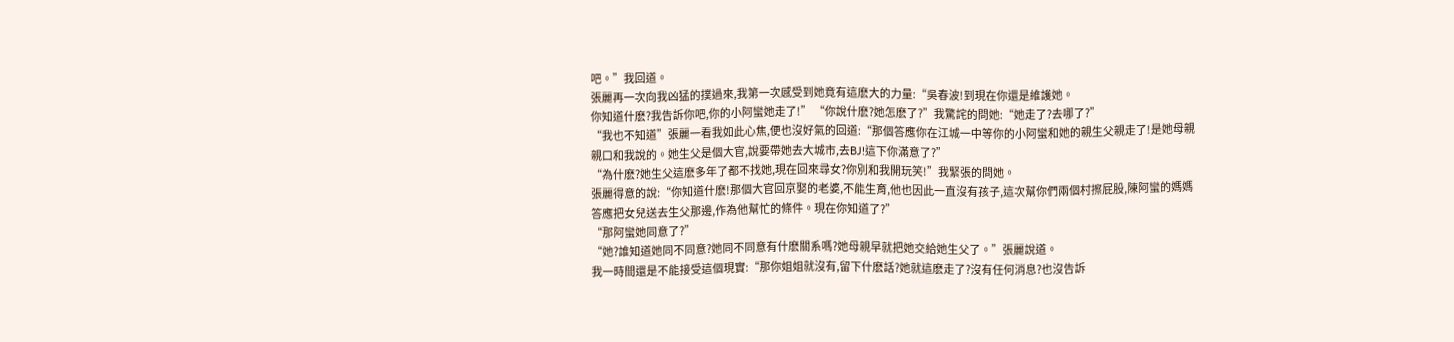吧。”我回道。
張麗再一次向我凶猛的撲過來,我第一次感受到她竟有這麽大的力量:“吳春波!到現在你還是維護她。
你知道什麽?我告訴你吧,你的小阿蠻她走了!” “你說什麽?她怎麽了?”我驚詫的問她:“她走了?去哪了?”
“我也不知道”張麗一看我如此心焦,便也沒好氣的回道:“那個答應你在江城一中等你的小阿蠻和她的親生父親走了!是她母親親口和我說的。她生父是個大官,說要帶她去大城市,去BJ!這下你滿意了?”
“為什麽?她生父這麽多年了都不找她,現在回來尋女?你別和我開玩笑!”我緊張的問她。
張麗得意的說:“你知道什麽!那個大官回京娶的老婆,不能生育,他也因此一直沒有孩子,這次幫你們兩個村擦屁股,陳阿蠻的媽媽答應把女兒送去生父那邊,作為他幫忙的條件。現在你知道了?”
“那阿蠻她同意了?”
“她?誰知道她同不同意?她同不同意有什麽關系嗎?她母親早就把她交給她生父了。”張麗說道。
我一時間還是不能接受這個現實:“那你姐姐就沒有,留下什麽話?她就這麽走了?沒有任何消息?也沒告訴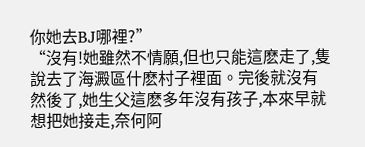你她去BJ哪裡?”
“沒有!她雖然不情願,但也只能這麽走了,隻說去了海澱區什麽村子裡面。完後就沒有然後了,她生父這麽多年沒有孩子,本來早就想把她接走,奈何阿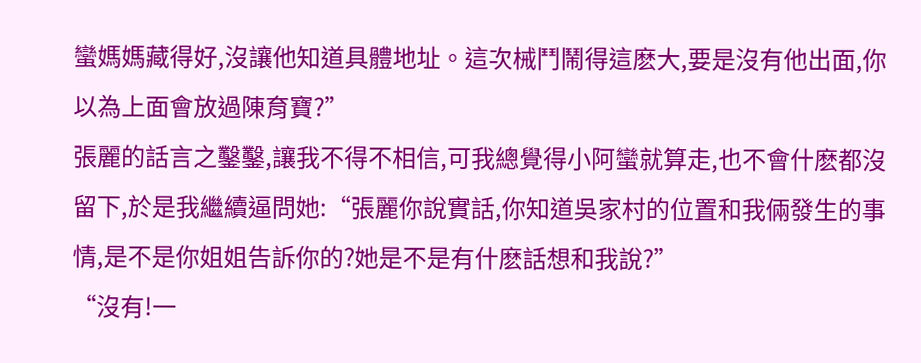蠻媽媽藏得好,沒讓他知道具體地址。這次械鬥鬧得這麽大,要是沒有他出面,你以為上面會放過陳育寶?”
張麗的話言之鑿鑿,讓我不得不相信,可我總覺得小阿蠻就算走,也不會什麽都沒留下,於是我繼續逼問她:“張麗你說實話,你知道吳家村的位置和我倆發生的事情,是不是你姐姐告訴你的?她是不是有什麽話想和我說?”
“沒有!一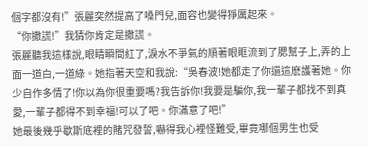個字都沒有!”張麗突然提高了嗓門兒,面容也變得猙厲起來。
“你撒謊!”我猜你肯定是撒謊。
張麗聽我這樣說,眼睛瞬間紅了,淚水不爭氣的順著眼眶流到了腮幫子上,弄的上面一道白,一道綠。她指著天空和我說:“吳春波!她都走了你還這麽護著她。你少自作多情了!你以為你很重要嗎?我告訴你!我要是騙你,我一輩子都找不到真愛,一輩子都得不到幸福!可以了吧。你滿意了吧!”
她最後幾乎歇斯底裡的賭咒發誓,嚇得我心裡怪難受,畢竟哪個男生也受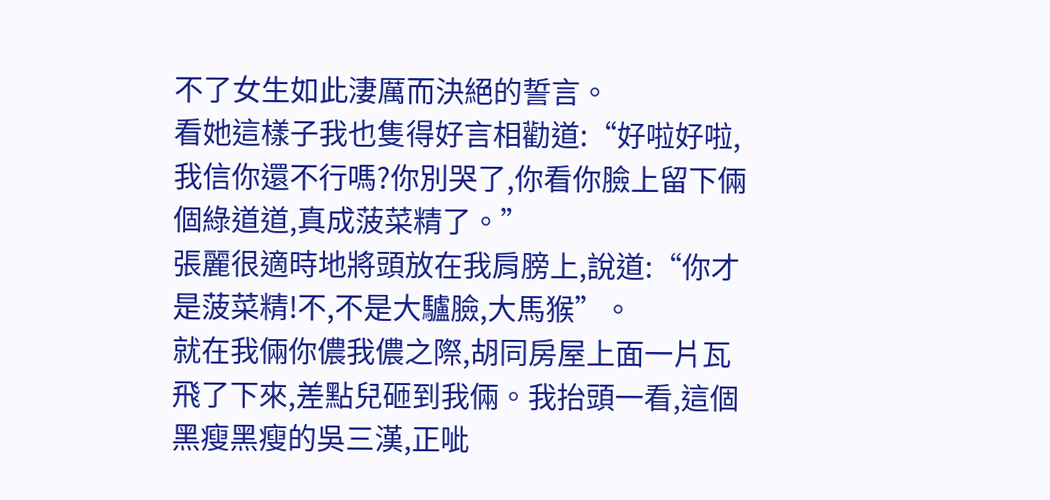不了女生如此淒厲而決絕的誓言。
看她這樣子我也隻得好言相勸道:“好啦好啦,我信你還不行嗎?你別哭了,你看你臉上留下倆個綠道道,真成菠菜精了。”
張麗很適時地將頭放在我肩膀上,說道:“你才是菠菜精!不,不是大驢臉,大馬猴”。
就在我倆你儂我儂之際,胡同房屋上面一片瓦飛了下來,差點兒砸到我倆。我抬頭一看,這個黑瘦黑瘦的吳三漢,正呲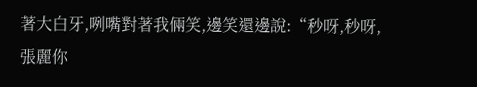著大白牙,咧嘴對著我倆笑,邊笑還邊說:“秒呀,秒呀,張麗你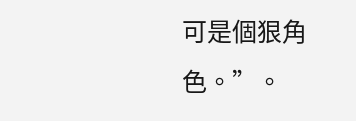可是個狠角色。”。